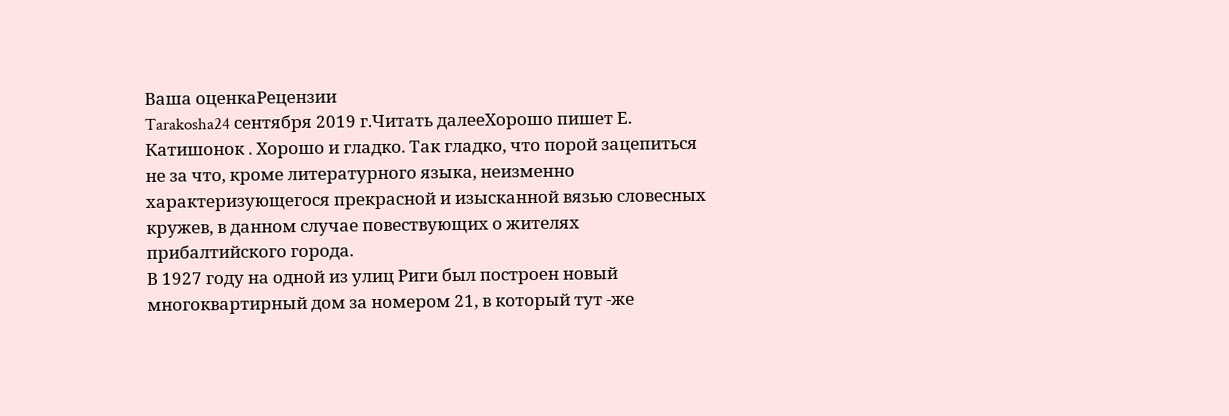Ваша оценкаРецензии
Tarakosha24 сентября 2019 г.Читать далееХорошо пишет Е. Катишонок . Хорошо и гладко. Так гладко, что порой зацепиться не за что, кроме литературного языка, неизменно характеризующегося прекрасной и изысканной вязью словесных кружев, в данном случае повествующих о жителях прибалтийского города.
В 1927 году на одной из улиц Риги был построен новый многоквартирный дом за номером 21, в который тут -же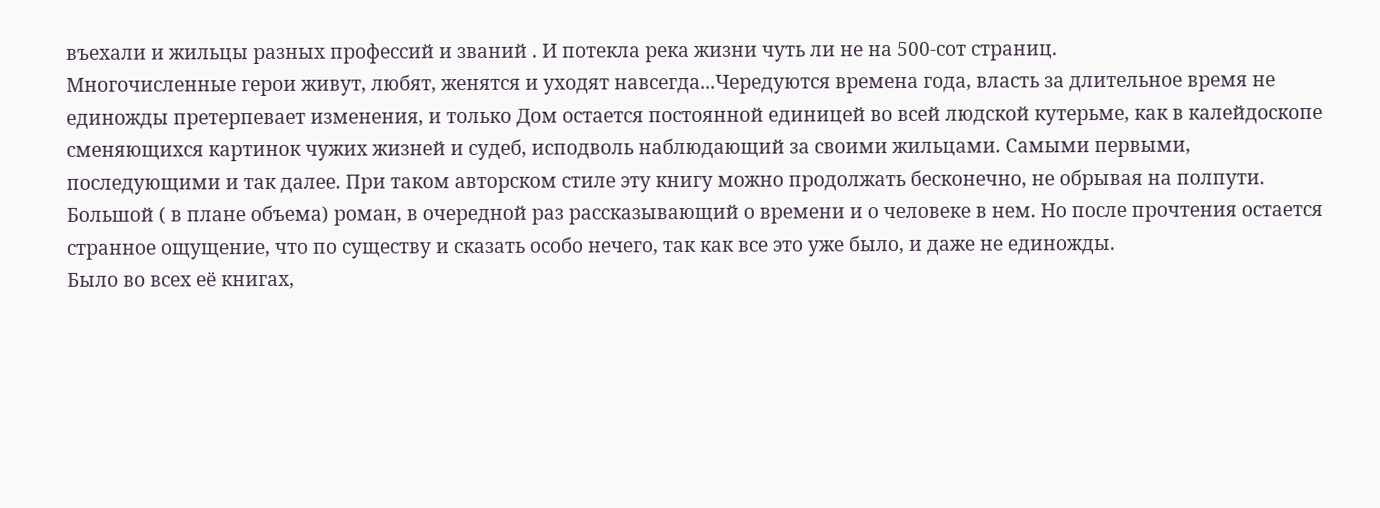въехали и жильцы разных профессий и званий . И потекла река жизни чуть ли не на 500-сот страниц.
Многочисленные герои живут, любят, женятся и уходят навсегда...Чередуются времена года, власть за длительное время не единожды претерпевает изменения, и только Дом остается постоянной единицей во всей людской кутерьме, как в калейдоскопе сменяющихся картинок чужих жизней и судеб, исподволь наблюдающий за своими жильцами. Самыми первыми, последующими и так далее. При таком авторском стиле эту книгу можно продолжать бесконечно, не обрывая на полпути.
Большой ( в плане объема) роман, в очередной раз рассказывающий о времени и о человеке в нем. Но после прочтения остается странное ощущение, что по существу и сказать особо нечего, так как все это уже было, и даже не единожды.
Было во всех её книгах,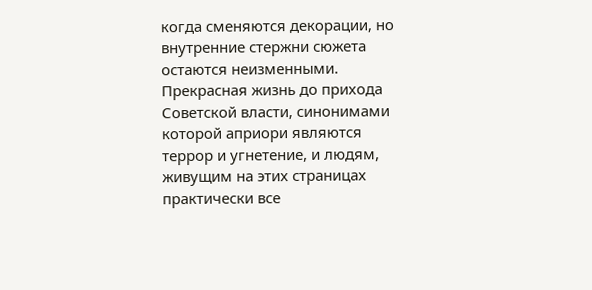когда сменяются декорации, но внутренние стержни сюжета остаются неизменными. Прекрасная жизнь до прихода Советской власти, синонимами которой априори являются террор и угнетение, и людям, живущим на этих страницах практически все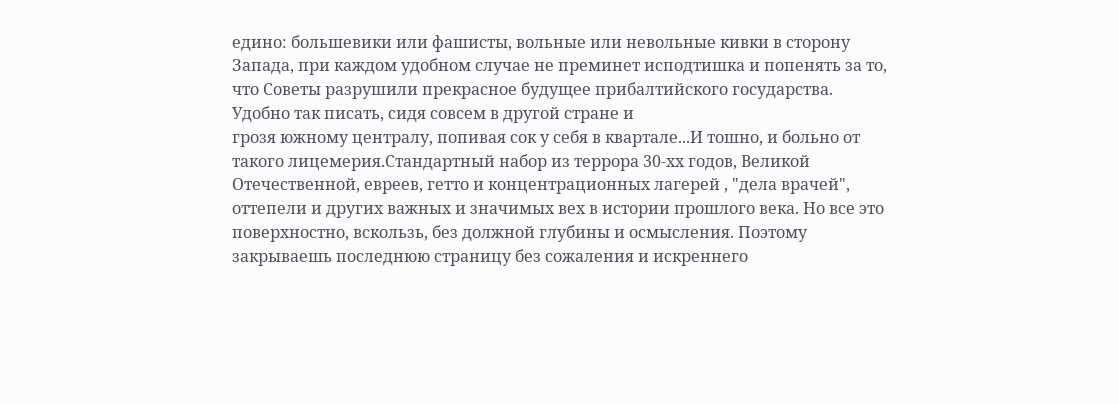едино: большевики или фашисты, вольные или невольные кивки в сторону Запада, при каждом удобном случае не преминет исподтишка и попенять за то, что Советы разрушили прекрасное будущее прибалтийского государства. Удобно так писать, сидя совсем в другой стране и
грозя южному централу, попивая сок у себя в квартале...И тошно, и больно от такого лицемерия.Стандартный набор из террора 30-хх годов, Великой Отечественной, евреев, гетто и концентрационных лагерей , "дела врачей", оттепели и других важных и значимых вех в истории прошлого века. Но все это поверхностно, вскользь, без должной глубины и осмысления. Поэтому закрываешь последнюю страницу без сожаления и искреннего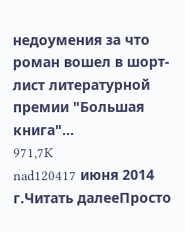недоумения за что роман вошел в шорт-лист литературной премии "Большая книга"...
971,7K
nad120417 июня 2014 г.Читать далееПросто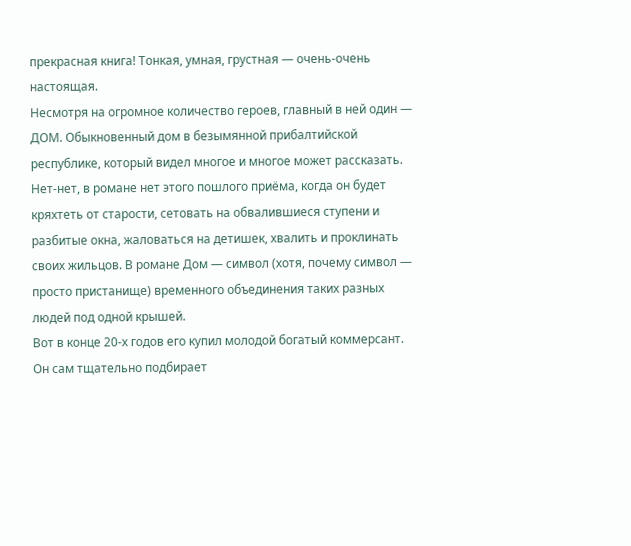прекрасная книга! Тонкая, умная, грустная — очень-очень настоящая.
Несмотря на огромное количество героев, главный в ней один — ДОМ. Обыкновенный дом в безымянной прибалтийской республике, который видел многое и многое может рассказать. Нет-нет, в романе нет этого пошлого приёма, когда он будет кряхтеть от старости, сетовать на обвалившиеся ступени и разбитые окна, жаловаться на детишек, хвалить и проклинать своих жильцов. В романе Дом — символ (хотя, почему символ — просто пристанище) временного объединения таких разных людей под одной крышей.
Вот в конце 20-х годов его купил молодой богатый коммерсант. Он сам тщательно подбирает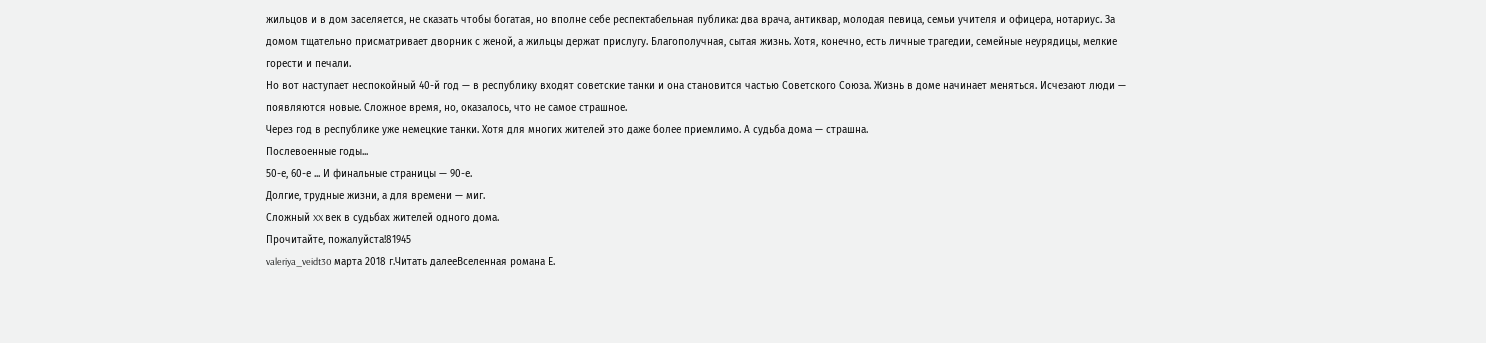жильцов и в дом заселяется, не сказать чтобы богатая, но вполне себе респектабельная публика: два врача, антиквар, молодая певица, семьи учителя и офицера, нотариус. За домом тщательно присматривает дворник с женой, а жильцы держат прислугу. Благополучная, сытая жизнь. Хотя, конечно, есть личные трагедии, семейные неурядицы, мелкие горести и печали.
Но вот наступает неспокойный 40-й год — в республику входят советские танки и она становится частью Советского Союза. Жизнь в доме начинает меняться. Исчезают люди — появляются новые. Сложное время, но, оказалось, что не самое страшное.
Через год в республике уже немецкие танки. Хотя для многих жителей это даже более приемлимо. А судьба дома — страшна.
Послевоенные годы...
50-е, 60-е ... И финальные страницы — 90-е.
Долгие, трудные жизни, а для времени — миг.
Сложный XX век в судьбах жителей одного дома.
Прочитайте, пожалуйста!81945
valeriya_veidt30 марта 2018 г.Читать далееВселенная романа Е.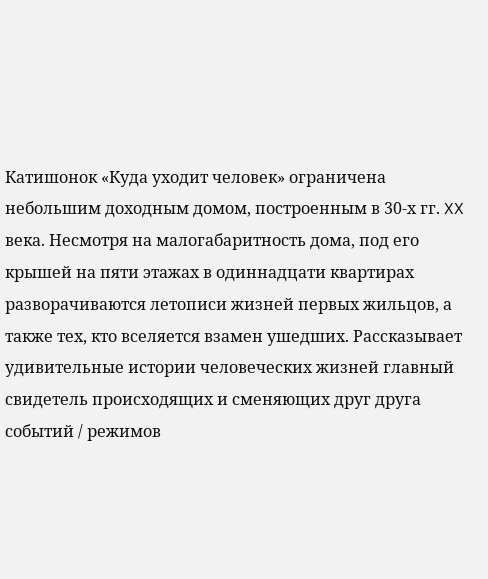Катишонок «Куда уходит человек» ограничена небольшим доходным домом, построенным в 30-х гг. XX века. Несмотря на малогабаритность дома, под его крышей на пяти этажах в одиннадцати квартирах разворачиваются летописи жизней первых жильцов, а также тех, кто вселяется взамен ушедших. Рассказывает удивительные истории человеческих жизней главный свидетель происходящих и сменяющих друг друга событий / режимов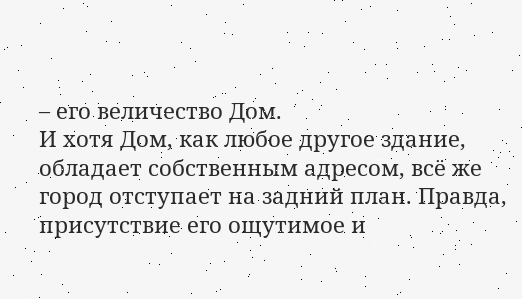– его величество Дом.
И хотя Дом, как любое другое здание, обладает собственным адресом, всё же город отступает на задний план. Правда, присутствие его ощутимое и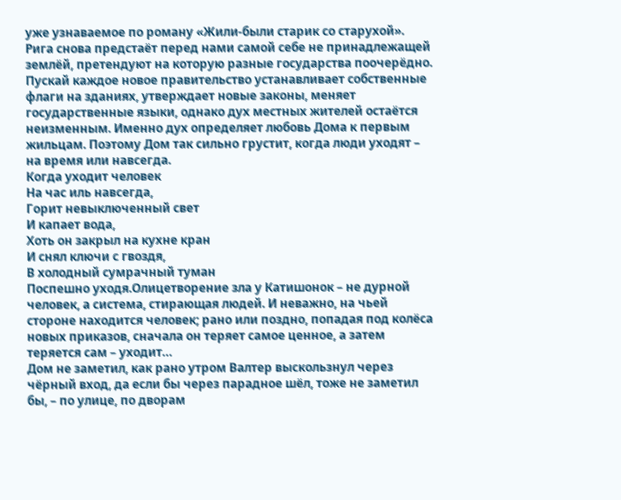уже узнаваемое по роману «Жили-были старик со старухой». Рига снова предстаёт перед нами самой себе не принадлежащей землёй, претендуют на которую разные государства поочерёдно. Пускай каждое новое правительство устанавливает собственные флаги на зданиях, утверждает новые законы, меняет государственные языки, однако дух местных жителей остаётся неизменным. Именно дух определяет любовь Дома к первым жильцам. Поэтому Дом так сильно грустит, когда люди уходят – на время или навсегда.
Когда уходит человек
На час иль навсегда,
Горит невыключенный свет
И капает вода,
Хоть он закрыл на кухне кран
И снял ключи с гвоздя,
В холодный сумрачный туман
Поспешно уходя.Олицетворение зла у Катишонок – не дурной человек, а система, стирающая людей. И неважно, на чьей стороне находится человек; рано или поздно, попадая под колёса новых приказов, сначала он теряет самое ценное, а затем теряется сам – уходит…
Дом не заметил, как рано утром Валтер выскользнул через чёрный вход, да если бы через парадное шёл, тоже не заметил бы, – по улице, по дворам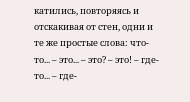катились, повторяясь и отскакивая от стен, одни и те же простые слова: что-то... – это... – это? – это! – где-то... – где-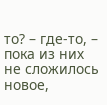то? – где-то, – пока из них не сложилось новое,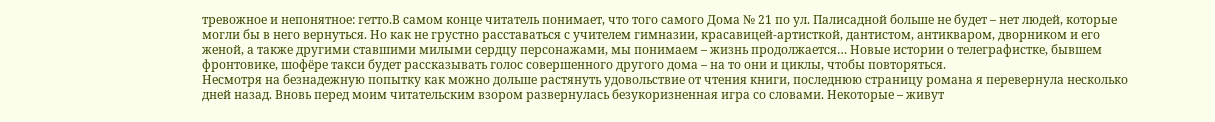тревожное и непонятное: гетто.В самом конце читатель понимает, что того самого Дома № 21 по ул. Палисадной больше не будет – нет людей, которые могли бы в него вернуться. Но как не грустно расставаться с учителем гимназии, красавицей-артисткой, дантистом, антикваром, дворником и его женой, а также другими ставшими милыми сердцу персонажами, мы понимаем – жизнь продолжается… Новые истории о телеграфистке, бывшем фронтовике, шофёре такси будет рассказывать голос совершенного другого дома – на то они и циклы, чтобы повторяться.
Несмотря на безнадежную попытку как можно дольше растянуть удовольствие от чтения книги, последнюю страницу романа я перевернула несколько дней назад. Вновь перед моим читательским взором развернулась безукоризненная игра со словами. Некоторые – живут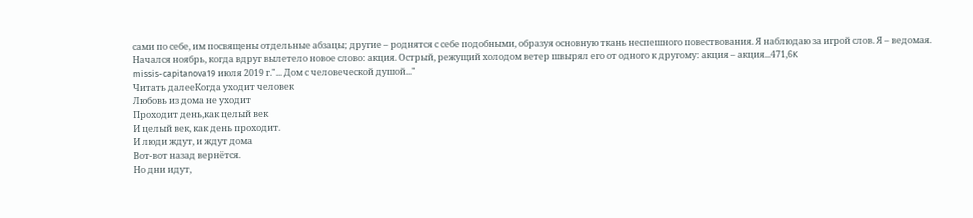сами по себе, им посвящены отдельные абзацы; другие – роднятся с себе подобными, образуя основную ткань неспешного повествования. Я наблюдаю за игрой слов. Я – ведомая.
Начался ноябрь, когда вдруг вылетело новое слово: акция. Острый, режущий холодом ветер швырял его от одного к другому: акция – акция...471,6K
missis-capitanova19 июля 2019 г."... Дом с человеческой душой..."
Читать далееКогда уходит человек
Любовь из дома не уходит
Проходит день,как целый век
И целый век, как день проходит.
И люди ждут, и ждут дома
Вот-вот назад вернётся.
Но дни идут,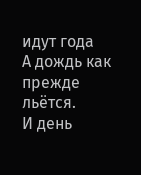идут года
А дождь как прежде льётся.
И день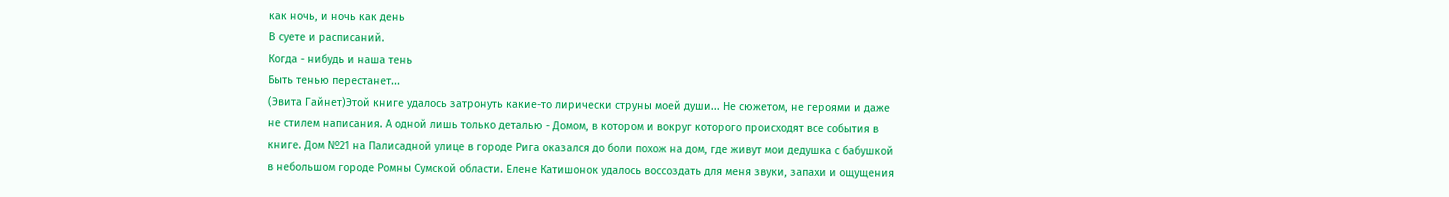как ночь, и ночь как день
В суете и расписаний.
Когда - нибудь и наша тень
Быть тенью перестанет...
(Эвита Гайнет)Этой книге удалось затронуть какие-то лирически струны моей души... Не сюжетом, не героями и даже не стилем написания. А одной лишь только деталью - Домом, в котором и вокруг которого происходят все события в книге. Дом №21 на Палисадной улице в городе Рига оказался до боли похож на дом, где живут мои дедушка с бабушкой в небольшом городе Ромны Сумской области. Елене Катишонок удалось воссоздать для меня звуки, запахи и ощущения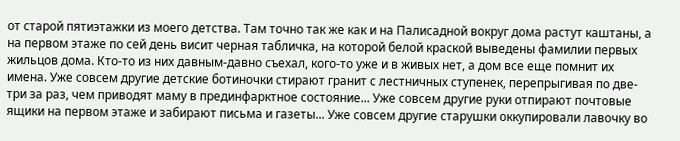от старой пятиэтажки из моего детства. Там точно так же как и на Палисадной вокруг дома растут каштаны, а на первом этаже по сей день висит черная табличка, на которой белой краской выведены фамилии первых жильцов дома. Кто-то из них давным-давно съехал, кого-то уже и в живых нет, а дом все еще помнит их имена. Уже совсем другие детские ботиночки стирают гранит с лестничных ступенек, перепрыгивая по две-три за раз, чем приводят маму в прединфарктное состояние... Уже совсем другие руки отпирают почтовые ящики на первом этаже и забирают письма и газеты... Уже совсем другие старушки оккупировали лавочку во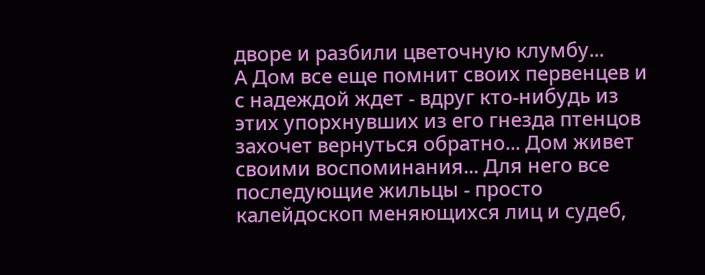дворе и разбили цветочную клумбу...
А Дом все еще помнит своих первенцев и с надеждой ждет - вдруг кто-нибудь из этих упорхнувших из его гнезда птенцов захочет вернуться обратно... Дом живет своими воспоминания... Для него все последующие жильцы - просто калейдоскоп меняющихся лиц и судеб,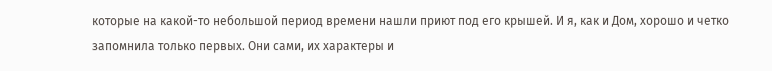которые на какой-то небольшой период времени нашли приют под его крышей. И я, как и Дом, хорошо и четко запомнила только первых. Они сами, их характеры и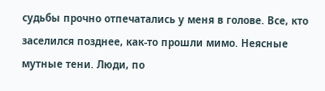судьбы прочно отпечатались у меня в голове. Все, кто заселился позднее, как-то прошли мимо. Неясные мутные тени. Люди, по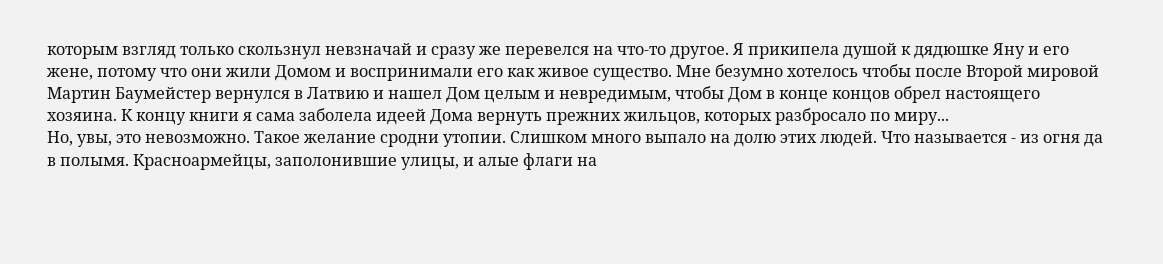которым взгляд только скользнул невзначай и сразу же перевелся на что-то другое. Я прикипела душой к дядюшке Яну и его жене, потому что они жили Домом и воспринимали его как живое существо. Мне безумно хотелось чтобы после Второй мировой Мартин Баумейстер вернулся в Латвию и нашел Дом целым и невредимым, чтобы Дом в конце концов обрел настоящего хозяина. К концу книги я сама заболела идеей Дома вернуть прежних жильцов, которых разбросало по миру...
Но, увы, это невозможно. Такое желание сродни утопии. Слишком много выпало на долю этих людей. Что называется - из огня да в полымя. Красноармейцы, заполонившие улицы, и алые флаги на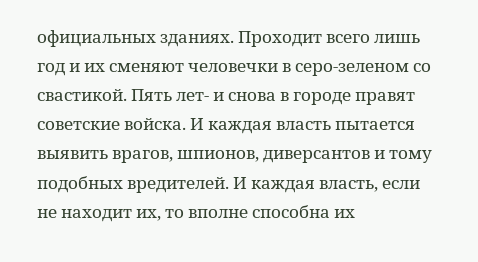официальных зданиях. Проходит всего лишь год и их сменяют человечки в серо-зеленом со свастикой. Пять лет- и снова в городе правят советские войска. И каждая власть пытается выявить врагов, шпионов, диверсантов и тому подобных вредителей. И каждая власть, если не находит их, то вполне способна их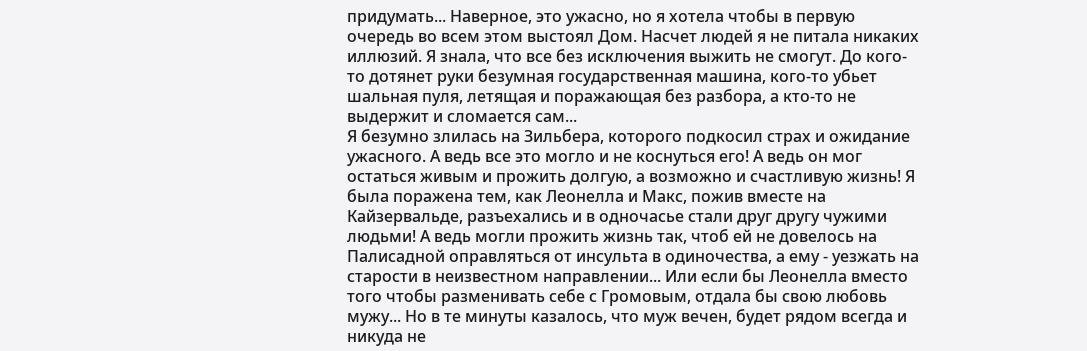придумать... Наверное, это ужасно, но я хотела чтобы в первую очередь во всем этом выстоял Дом. Насчет людей я не питала никаких иллюзий. Я знала, что все без исключения выжить не смогут. До кого-то дотянет руки безумная государственная машина, кого-то убьет шальная пуля, летящая и поражающая без разбора, а кто-то не выдержит и сломается сам...
Я безумно злилась на Зильбера, которого подкосил страх и ожидание ужасного. А ведь все это могло и не коснуться его! А ведь он мог остаться живым и прожить долгую, а возможно и счастливую жизнь! Я была поражена тем, как Леонелла и Макс, пожив вместе на Кайзервальде, разъехались и в одночасье стали друг другу чужими людьми! А ведь могли прожить жизнь так, чтоб ей не довелось на Палисадной оправляться от инсульта в одиночества, а ему - уезжать на старости в неизвестном направлении... Или если бы Леонелла вместо того чтобы разменивать себе с Громовым, отдала бы свою любовь мужу... Но в те минуты казалось, что муж вечен, будет рядом всегда и никуда не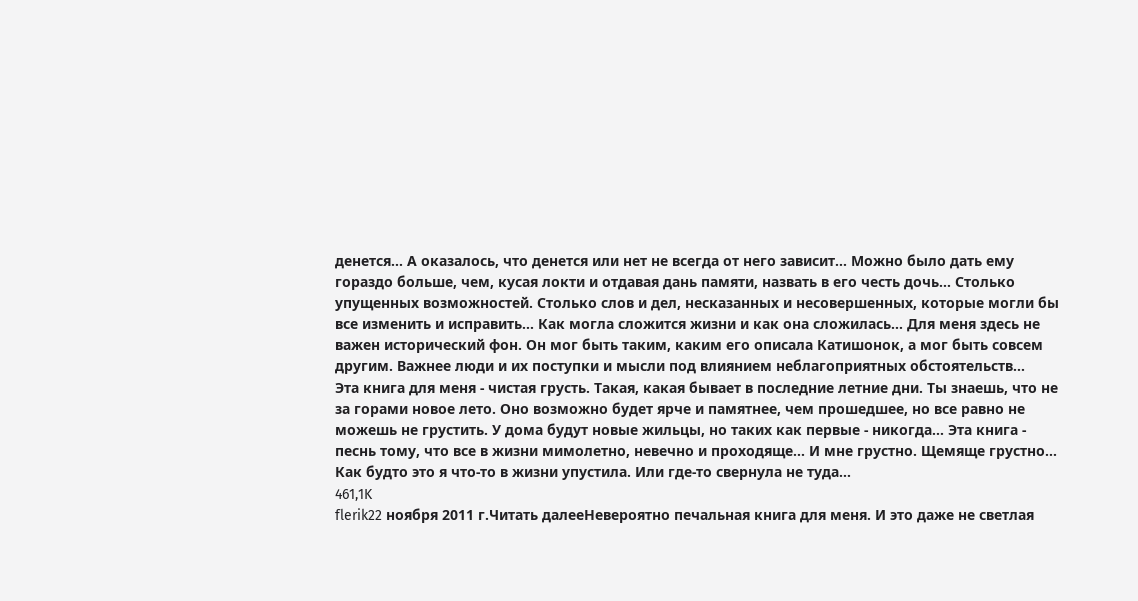денется... А оказалось, что денется или нет не всегда от него зависит... Можно было дать ему гораздо больше, чем, кусая локти и отдавая дань памяти, назвать в его честь дочь... Столько упущенных возможностей. Столько слов и дел, несказанных и несовершенных, которые могли бы все изменить и исправить... Как могла сложится жизни и как она сложилась... Для меня здесь не важен исторический фон. Он мог быть таким, каким его описала Катишонок, а мог быть совсем другим. Важнее люди и их поступки и мысли под влиянием неблагоприятных обстоятельств...
Эта книга для меня - чистая грусть. Такая, какая бывает в последние летние дни. Ты знаешь, что не за горами новое лето. Оно возможно будет ярче и памятнее, чем прошедшее, но все равно не можешь не грустить. У дома будут новые жильцы, но таких как первые - никогда... Эта книга - песнь тому, что все в жизни мимолетно, невечно и проходяще... И мне грустно. Щемяще грустно... Как будто это я что-то в жизни упустила. Или где-то свернула не туда...
461,1K
flerik22 ноября 2011 г.Читать далееНевероятно печальная книга для меня. И это даже не светлая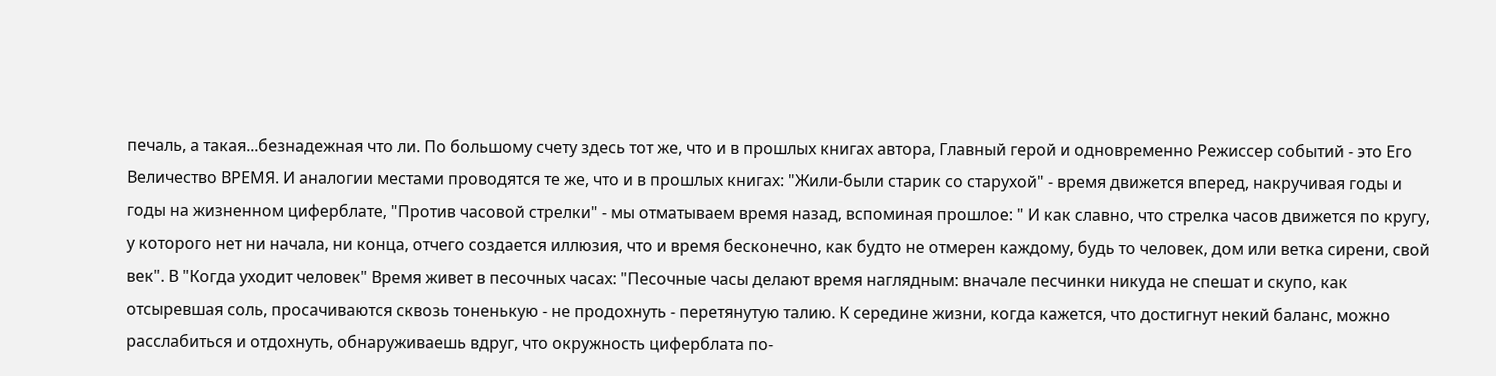печаль, а такая...безнадежная что ли. По большому счету здесь тот же, что и в прошлых книгах автора, Главный герой и одновременно Режиссер событий - это Его Величество ВРЕМЯ. И аналогии местами проводятся те же, что и в прошлых книгах: "Жили-были старик со старухой" - время движется вперед, накручивая годы и годы на жизненном циферблате, "Против часовой стрелки" - мы отматываем время назад, вспоминая прошлое: " И как славно, что стрелка часов движется по кругу, у которого нет ни начала, ни конца, отчего создается иллюзия, что и время бесконечно, как будто не отмерен каждому, будь то человек, дом или ветка сирени, свой век". В "Когда уходит человек" Время живет в песочных часах: "Песочные часы делают время наглядным: вначале песчинки никуда не спешат и скупо, как отсыревшая соль, просачиваются сквозь тоненькую - не продохнуть - перетянутую талию. К середине жизни, когда кажется, что достигнут некий баланс, можно расслабиться и отдохнуть, обнаруживаешь вдруг, что окружность циферблата по-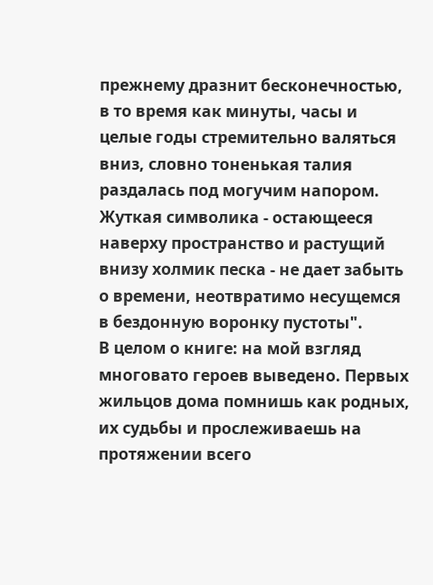прежнему дразнит бесконечностью, в то время как минуты, часы и целые годы стремительно валяться вниз, словно тоненькая талия раздалась под могучим напором. Жуткая символика - остающееся наверху пространство и растущий внизу холмик песка - не дает забыть о времени, неотвратимо несущемся в бездонную воронку пустоты".
В целом о книге: на мой взгляд многовато героев выведено. Первых жильцов дома помнишь как родных, их судьбы и прослеживаешь на протяжении всего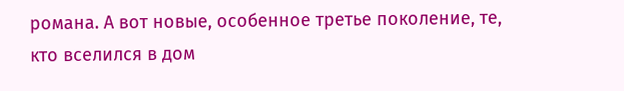романа. А вот новые, особенное третье поколение, те, кто вселился в дом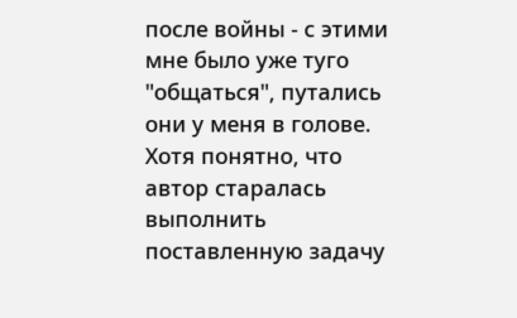после войны - с этими мне было уже туго "общаться", путались они у меня в голове. Хотя понятно, что автор старалась выполнить поставленную задачу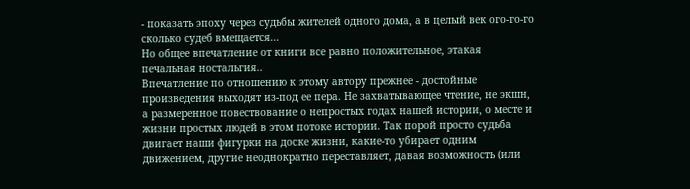- показать эпоху через судьбы жителей одного дома, а в целый век ого-го-го сколько судеб вмещается...
Но общее впечатление от книги все равно положительное, этакая печальная ностальгия..
Впечатление по отношению к этому автору прежнее - достойные произведения выходят из-под ее пера. Не захватывающее чтение, не экшн, а размеренное повествование о непростых годах нашей истории, о месте и жизни простых людей в этом потоке истории. Так порой просто судьба двигает наши фигурки на доске жизни, какие-то убирает одним движением, другие неоднократно переставляет, давая возможность (или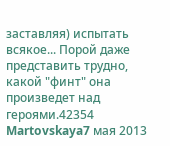заставляя) испытать всякое... Порой даже представить трудно, какой "финт" она произведет над героями.42354
Martovskaya7 мая 2013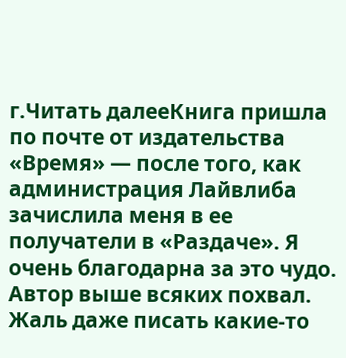г.Читать далееКнига пришла по почте от издательства «Время» — после того, как администрация Лайвлиба зачислила меня в ее получатели в «Раздаче». Я очень благодарна за это чудо.
Автор выше всяких похвал. Жаль даже писать какие-то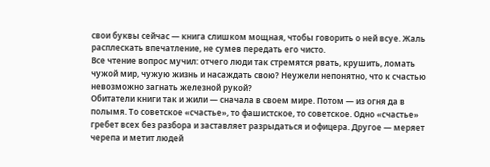свои буквы сейчас — книга слишком мощная, чтобы говорить о ней всуе. Жаль расплескать впечатление, не сумев передать его чисто.
Все чтение вопрос мучил: отчего люди так стремятся рвать, крушить, ломать чужой мир, чужую жизнь и насаждать свою? Неужели непонятно, что к счастью невозможно загнать железной рукой?
Обитатели книги так и жили — сначала в своем мире. Потом — из огня да в полымя. То советское «счастье», то фашистское, то советское. Одно «счастье» гребет всех без разбора и заставляет разрыдаться и офицера. Другое — меряет черепа и метит людей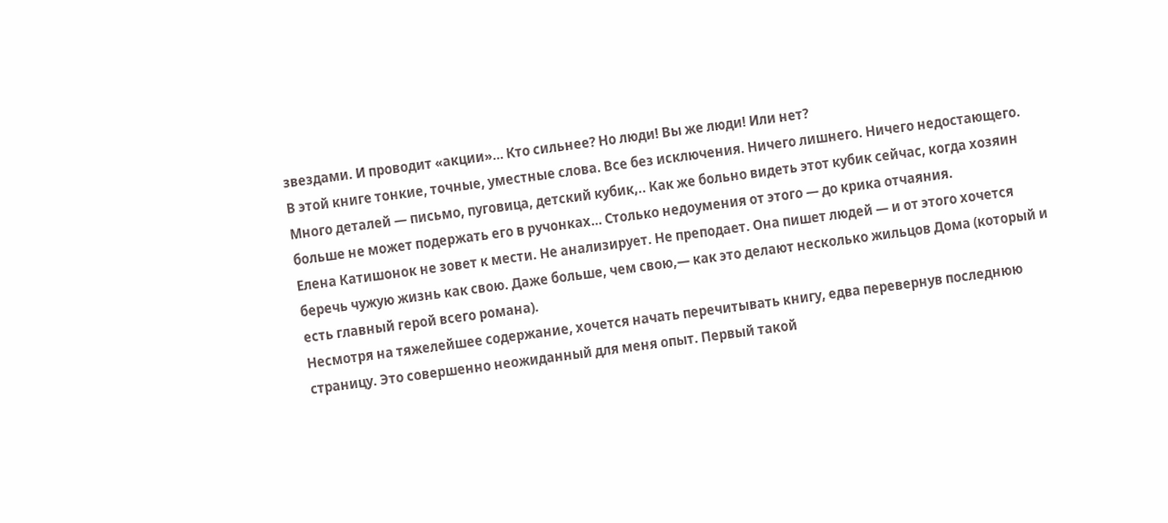звездами. И проводит «акции»… Кто сильнее? Но люди! Вы же люди! Или нет?
В этой книге тонкие, точные, уместные слова. Все без исключения. Ничего лишнего. Ничего недостающего. Много деталей — письмо, пуговица, детский кубик,.. Как же больно видеть этот кубик сейчас, когда хозяин больше не может подержать его в ручонках… Столько недоумения от этого — до крика отчаяния.
Елена Катишонок не зовет к мести. Не анализирует. Не преподает. Она пишет людей — и от этого хочется беречь чужую жизнь как свою. Даже больше, чем свою,— как это делают несколько жильцов Дома (который и есть главный герой всего романа).
Несмотря на тяжелейшее содержание, хочется начать перечитывать книгу, едва перевернув последнюю страницу. Это совершенно неожиданный для меня опыт. Первый такой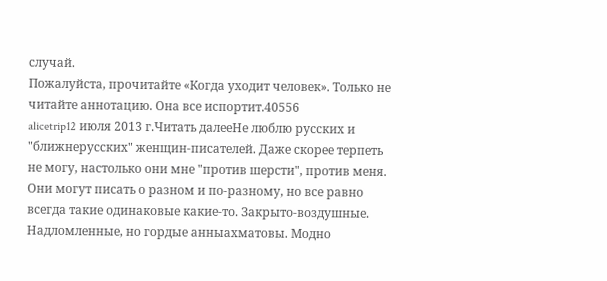случай.
Пожалуйста, прочитайте «Когда уходит человек». Только не читайте аннотацию. Она все испортит.40556
alicetrip12 июля 2013 г.Читать далееНе люблю русских и "ближнерусских" женщин-писателей. Даже скорее терпеть не могу, настолько они мне "против шерсти", против меня. Они могут писать о разном и по-разному, но все равно всегда такие одинаковые какие-то. Закрыто-воздушные. Надломленные, но гордые анныахматовы. Модно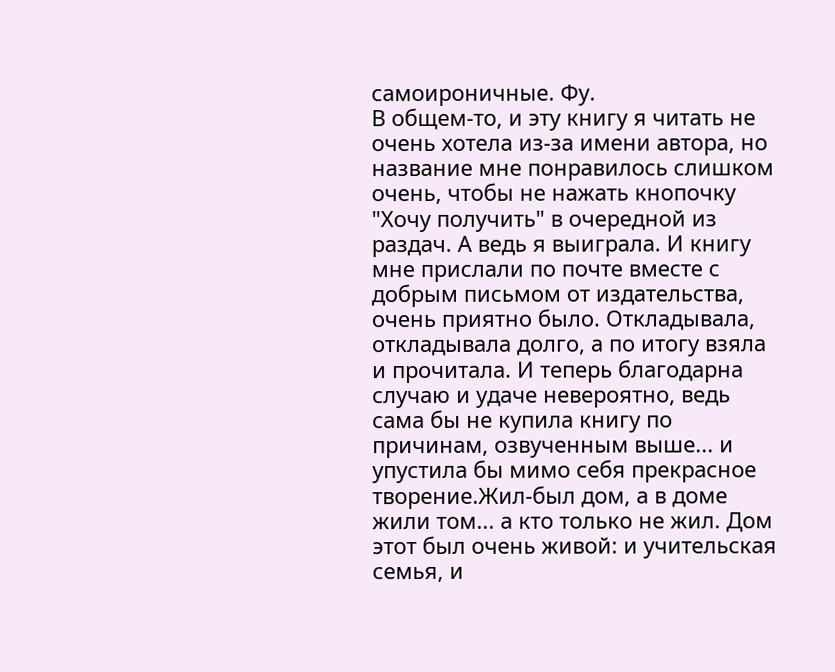самоироничные. Фу.
В общем-то, и эту книгу я читать не очень хотела из-за имени автора, но название мне понравилось слишком очень, чтобы не нажать кнопочку "Хочу получить" в очередной из раздач. А ведь я выиграла. И книгу мне прислали по почте вместе с добрым письмом от издательства, очень приятно было. Откладывала, откладывала долго, а по итогу взяла и прочитала. И теперь благодарна случаю и удаче невероятно, ведь сама бы не купила книгу по причинам, озвученным выше... и упустила бы мимо себя прекрасное творение.Жил-был дом, а в доме жили том... а кто только не жил. Дом этот был очень живой: и учительская семья, и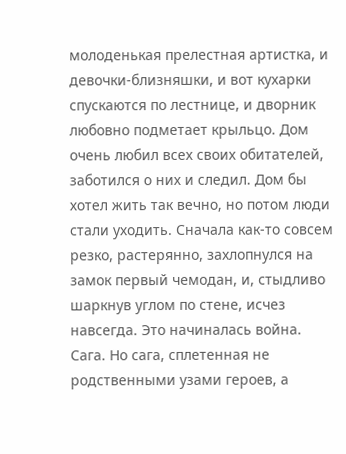молоденькая прелестная артистка, и девочки-близняшки, и вот кухарки спускаются по лестнице, и дворник любовно подметает крыльцо. Дом очень любил всех своих обитателей, заботился о них и следил. Дом бы хотел жить так вечно, но потом люди стали уходить. Сначала как-то совсем резко, растерянно, захлопнулся на замок первый чемодан, и, стыдливо шаркнув углом по стене, исчез навсегда. Это начиналась война.
Сага. Но сага, сплетенная не родственными узами героев, а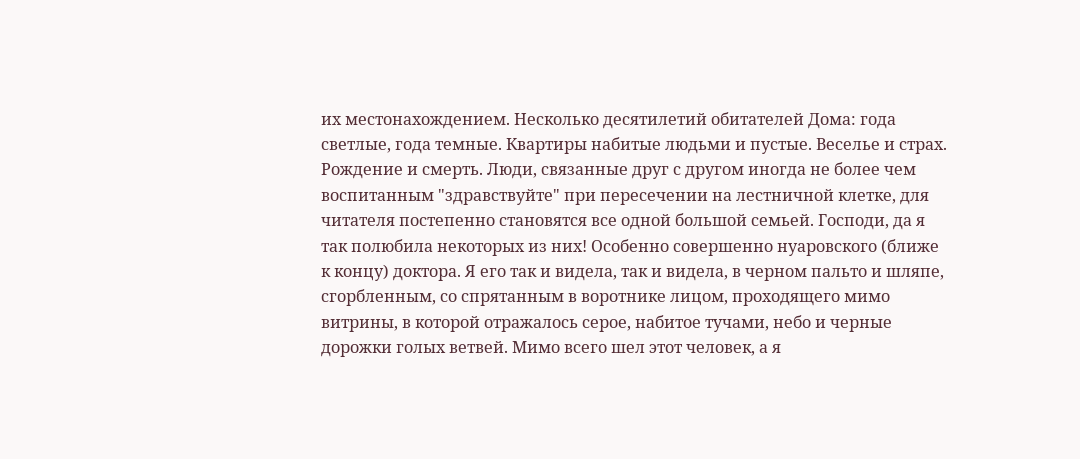их местонахождением. Несколько десятилетий обитателей Дома: года светлые, года темные. Квартиры набитые людьми и пустые. Веселье и страх. Рождение и смерть. Люди, связанные друг с другом иногда не более чем воспитанным "здравствуйте" при пересечении на лестничной клетке, для читателя постепенно становятся все одной большой семьей. Господи, да я так полюбила некоторых из них! Особенно совершенно нуаровского (ближе к концу) доктора. Я его так и видела, так и видела, в черном пальто и шляпе, сгорбленным, со спрятанным в воротнике лицом, проходящего мимо витрины, в которой отражалось серое, набитое тучами, небо и черные дорожки голых ветвей. Мимо всего шел этот человек, а я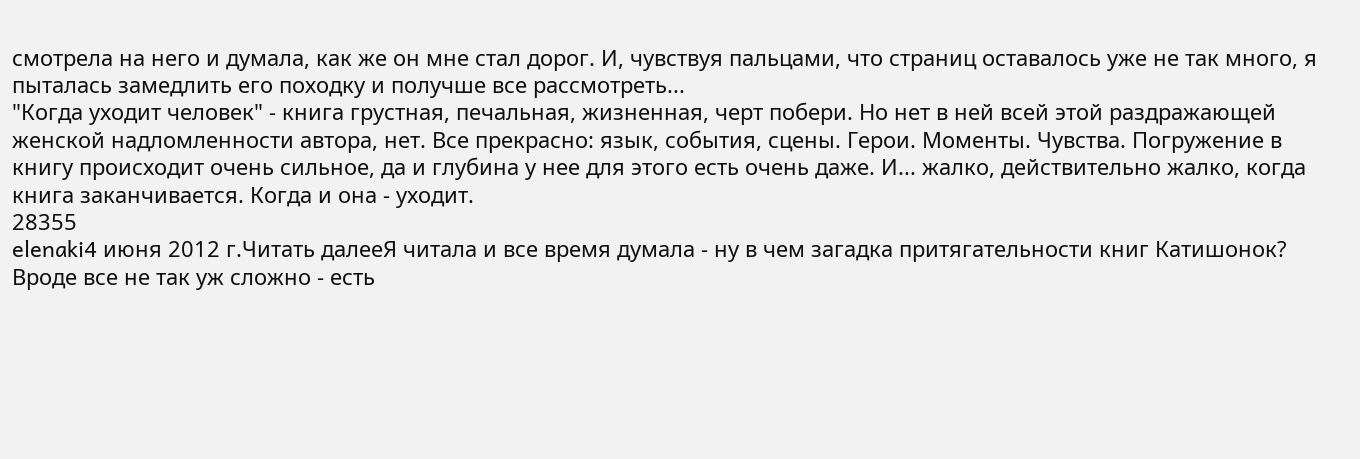смотрела на него и думала, как же он мне стал дорог. И, чувствуя пальцами, что страниц оставалось уже не так много, я пыталась замедлить его походку и получше все рассмотреть...
"Когда уходит человек" - книга грустная, печальная, жизненная, черт побери. Но нет в ней всей этой раздражающей женской надломленности автора, нет. Все прекрасно: язык, события, сцены. Герои. Моменты. Чувства. Погружение в книгу происходит очень сильное, да и глубина у нее для этого есть очень даже. И... жалко, действительно жалко, когда книга заканчивается. Когда и она - уходит.
28355
elenaki4 июня 2012 г.Читать далееЯ читала и все время думала - ну в чем загадка притягательности книг Катишонок? Вроде все не так уж сложно - есть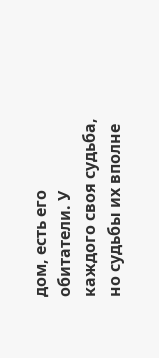дом, есть его обитатели. У каждого своя судьба, но судьбы их вполне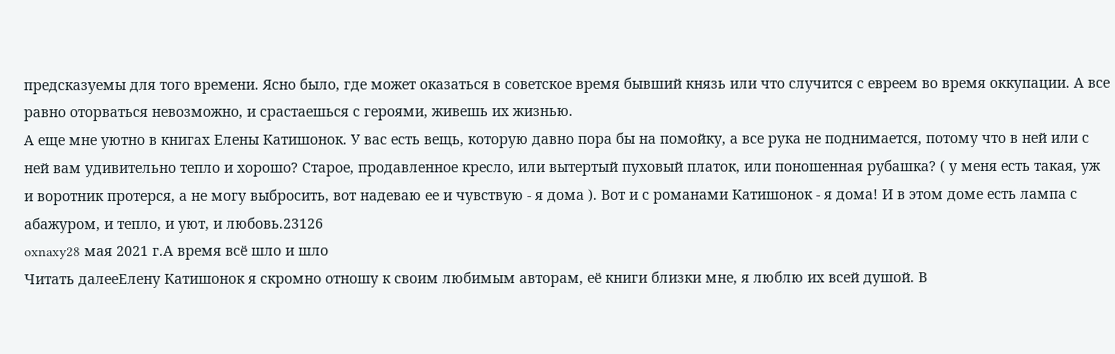предсказуемы для того времени. Ясно было, где может оказаться в советское время бывший князь или что случится с евреем во время оккупации. А все равно оторваться невозможно, и срастаешься с героями, живешь их жизнью.
А еще мне уютно в книгах Елены Катишонок. У вас есть вещь, которую давно пора бы на помойку, а все рука не поднимается, потому что в ней или с ней вам удивительно тепло и хорошо? Старое, продавленное кресло, или вытертый пуховый платок, или поношенная рубашка? ( у меня есть такая, уж и воротник протерся, а не могу выбросить, вот надеваю ее и чувствую - я дома ). Вот и с романами Катишонок - я дома! И в этом доме есть лампа с абажуром, и тепло, и уют, и любовь.23126
oxnaxy28 мая 2021 г.А время всё шло и шло
Читать далееЕлену Катишонок я скромно отношу к своим любимым авторам, её книги близки мне, я люблю их всей душой. В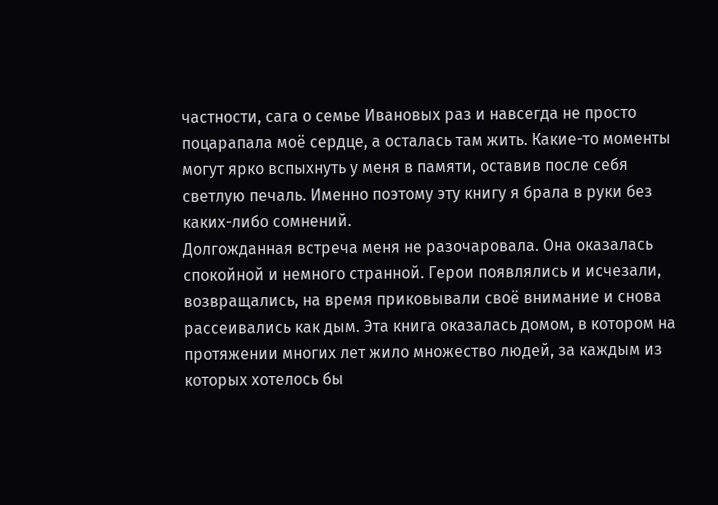частности, сага о семье Ивановых раз и навсегда не просто поцарапала моё сердце, а осталась там жить. Какие-то моменты могут ярко вспыхнуть у меня в памяти, оставив после себя светлую печаль. Именно поэтому эту книгу я брала в руки без каких-либо сомнений.
Долгожданная встреча меня не разочаровала. Она оказалась спокойной и немного странной. Герои появлялись и исчезали, возвращались, на время приковывали своё внимание и снова рассеивались как дым. Эта книга оказалась домом, в котором на протяжении многих лет жило множество людей, за каждым из которых хотелось бы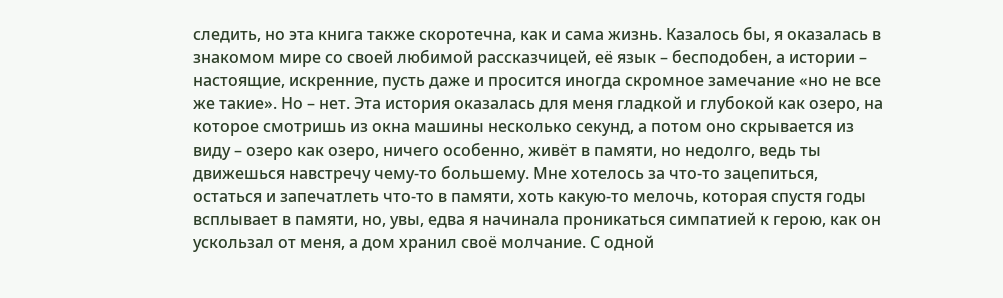следить, но эта книга также скоротечна, как и сама жизнь. Казалось бы, я оказалась в знакомом мире со своей любимой рассказчицей, её язык – бесподобен, а истории – настоящие, искренние, пусть даже и просится иногда скромное замечание «но не все же такие». Но – нет. Эта история оказалась для меня гладкой и глубокой как озеро, на которое смотришь из окна машины несколько секунд, а потом оно скрывается из виду – озеро как озеро, ничего особенно, живёт в памяти, но недолго, ведь ты движешься навстречу чему-то большему. Мне хотелось за что-то зацепиться, остаться и запечатлеть что-то в памяти, хоть какую-то мелочь, которая спустя годы всплывает в памяти, но, увы, едва я начинала проникаться симпатией к герою, как он ускользал от меня, а дом хранил своё молчание. С одной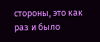стороны, это как раз и было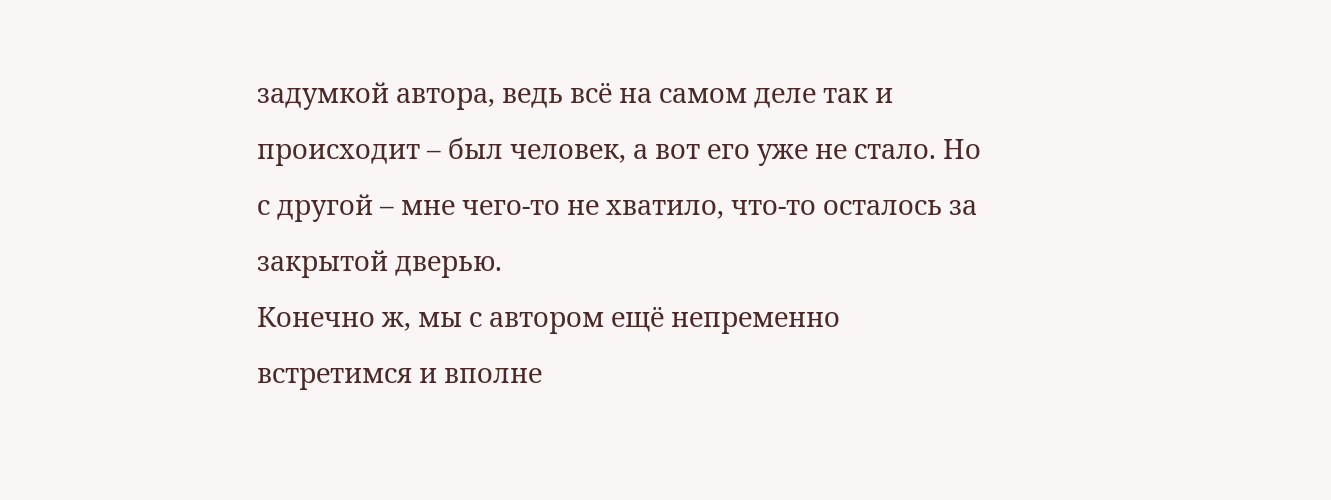задумкой автора, ведь всё на самом деле так и происходит – был человек, а вот его уже не стало. Но с другой – мне чего-то не хватило, что-то осталось за закрытой дверью.
Конечно ж, мы с автором ещё непременно встретимся и вполне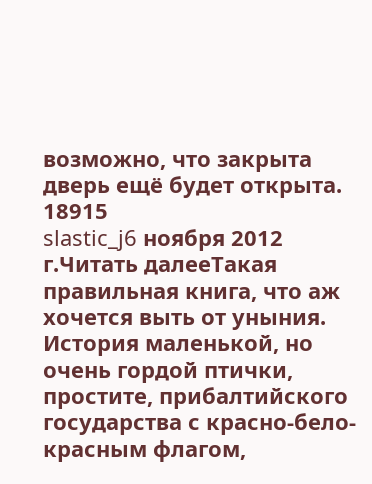возможно, что закрыта дверь ещё будет открыта.
18915
slastic_j6 ноября 2012 г.Читать далееТакая правильная книга, что аж хочется выть от уныния. История маленькой, но очень гордой птички, простите, прибалтийского государства с красно-бело-красным флагом,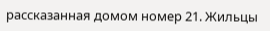рассказанная домом номер 21. Жильцы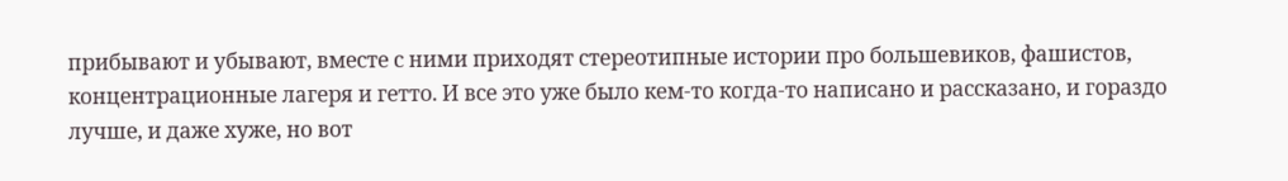прибывают и убывают, вместе с ними приходят стереотипные истории про большевиков, фашистов, концентрационные лагеря и гетто. И все это уже было кем-то когда-то написано и рассказано, и гораздо лучше, и даже хуже, но вот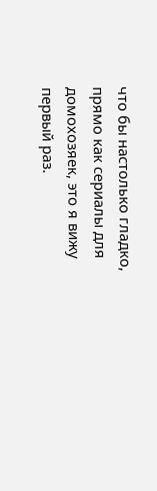что бы настолько гладко, прямо как сериалы для домохозяек, это я вижу первый раз.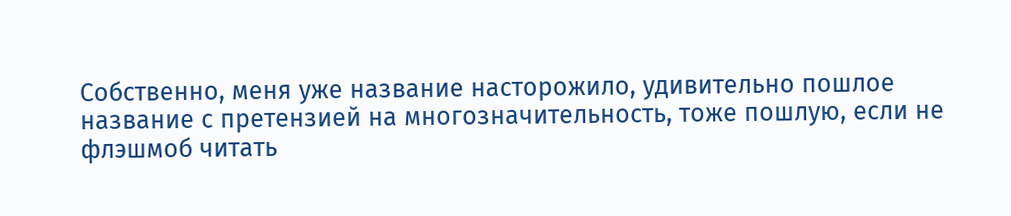Собственно, меня уже название насторожило, удивительно пошлое название с претензией на многозначительность, тоже пошлую, если не флэшмоб читать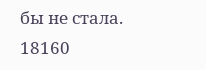бы не стала.
18160